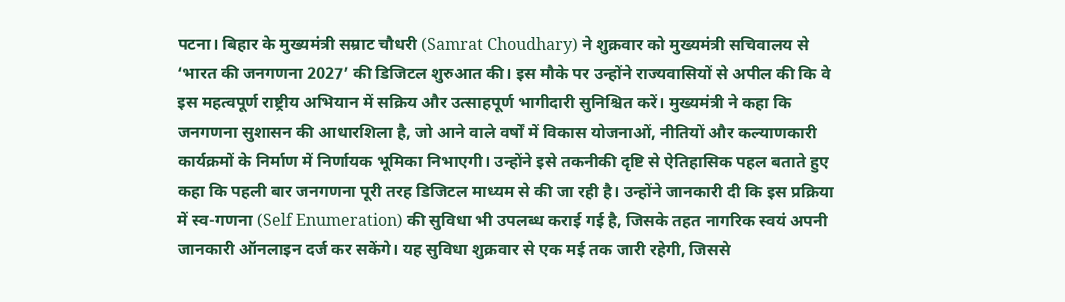पटना। बिहार के मुख्यमंत्री सम्राट चौधरी (Samrat Choudhary) ने शुक्रवार को मुख्यमंत्री सचिवालय से ‘भारत की जनगणना 2027’ की डिजिटल शुरुआत की। इस मौके पर उन्होंने राज्यवासियों से अपील की कि वे इस महत्वपूर्ण राष्ट्रीय अभियान में सक्रिय और उत्साहपूर्ण भागीदारी सुनिश्चित करें। मुख्यमंत्री ने कहा कि जनगणना सुशासन की आधारशिला है, जो आने वाले वर्षों में विकास योजनाओं, नीतियों और कल्याणकारी कार्यक्रमों के निर्माण में निर्णायक भूमिका निभाएगी। उन्होंने इसे तकनीकी दृष्टि से ऐतिहासिक पहल बताते हुए कहा कि पहली बार जनगणना पूरी तरह डिजिटल माध्यम से की जा रही है। उन्होंने जानकारी दी कि इस प्रक्रिया में स्व-गणना (Self Enumeration) की सुविधा भी उपलब्ध कराई गई है, जिसके तहत नागरिक स्वयं अपनी जानकारी ऑनलाइन दर्ज कर सकेंगे। यह सुविधा शुक्रवार से एक मई तक जारी रहेगी, जिससे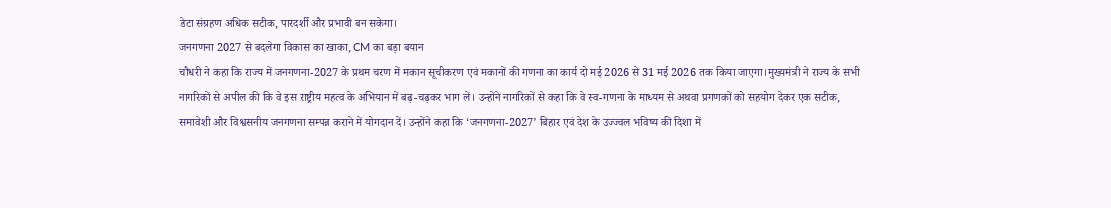डेटा संग्रहण अधिक सटीक, पारदर्शी और प्रभावी बन सकेगा।
जनगणना 2027 से बदलेगा विकास का खाका, CM का बड़ा बयान
चौधरी ने कहा कि राज्य में जनगणना-2027 के प्रथम चरण में मकान सूचीकरण एवं मकानों की गणना का कार्य दो मई 2026 से 31 मई 2026 तक किया जाएगा।मुख्यमंत्री ने राज्य के सभी नागरिकों से अपील की कि वे इस राष्ट्रीय महत्व के अभियान में बढ़-चढ़कर भाग लें। उन्होंने नागरिकों से कहा कि वे स्व-गणना के माध्यम से अथवा प्रगणकों को सहयोग देकर एक सटीक, समावेशी और विश्वसनीय जनगणना सम्पन्न कराने में योगदान दें। उन्होंने कहा कि ‘जनगणना-2027’ बिहार एवं देश के उज्ज्वल भविष्य की दिशा में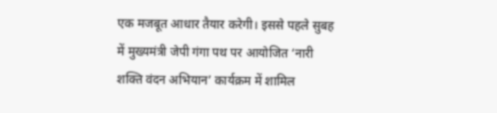एक मजबूत आधार तैयार करेगी। इससे पहले सुबह में मुख्यमंत्री जेपी गंगा पथ पर आयोजित ‘नारी शक्ति वंदन अभियान’ कार्यक्रम में शामिल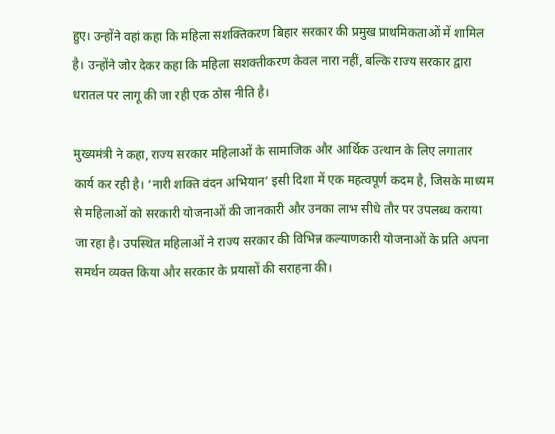हुए। उन्होंने वहां कहा कि महिला सशक्तिकरण बिहार सरकार की प्रमुख प्राथमिकताओं में शामिल है। उन्होंने जोर देकर कहा कि महिला सशक्तीकरण केवल नारा नहीं, बल्कि राज्य सरकार द्वारा धरातल पर लागू की जा रही एक ठोस नीति है।

मुख्यमंत्री ने कहा, राज्य सरकार महिलाओं के सामाजिक और आर्थिक उत्थान के लिए लगातार कार्य कर रही है। ‘नारी शक्ति वंदन अभियान’ इसी दिशा में एक महत्वपूर्ण कदम है, जिसके माध्यम से महिलाओं को सरकारी योजनाओं की जानकारी और उनका लाभ सीधे तौर पर उपलब्ध कराया जा रहा है। उपस्थित महिलाओं ने राज्य सरकार की विभिन्न कल्याणकारी योजनाओं के प्रति अपना समर्थन व्यक्त किया और सरकार के प्रयासों की सराहना की।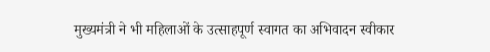मुख्यमंत्री ने भी महिलाओं के उत्साहपूर्ण स्वागत का अभिवादन स्वीकार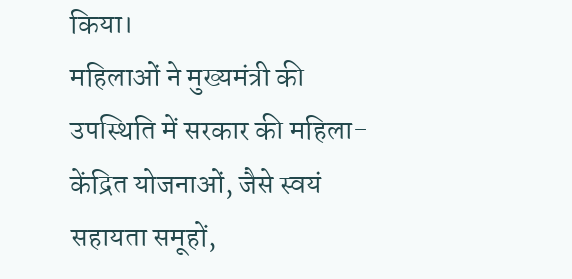किया।
महिलाओं ने मुख्यमंत्री की उपस्थिति में सरकार की महिला-केंद्रित योजनाओं, जैसे स्वयं सहायता समूहों,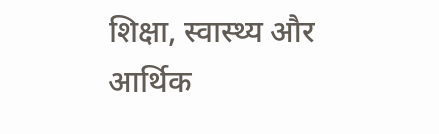शिक्षा, स्वास्थ्य और आर्थिक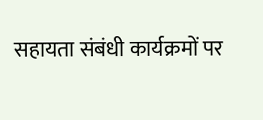सहायता संबंधी कार्यक्रमों पर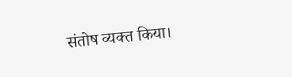संतोष व्यक्त किया।